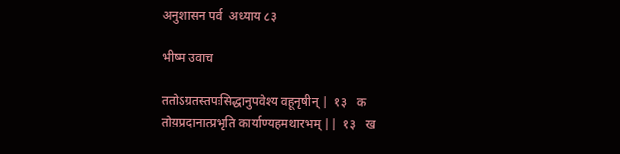अनुशासन पर्व  अध्याय ८३

भीष्म उवाच

ततोऽग्रतस्तपःसिद्धानुपवेश्य वहूनृषीन् |  १३   क
तोय़प्रदानात्प्रभृति कार्याण्यहमथारभम् ||  १३   ख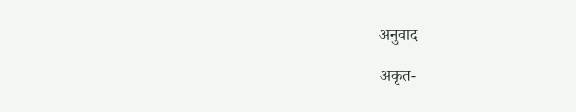अनुवाद

अकृत-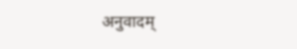अनुवादम्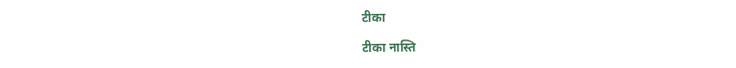टीका

टीका नास्ति